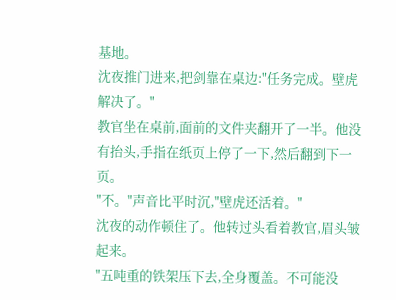基地。
沈夜推门进来,把剑靠在桌边:"任务完成。壁虎解决了。"
教官坐在桌前,面前的文件夹翻开了一半。他没有抬头,手指在纸页上停了一下,然后翻到下一页。
"不。"声音比平时沉,"壁虎还活着。"
沈夜的动作顿住了。他转过头看着教官,眉头皱起来。
"五吨重的铁架压下去,全身覆盖。不可能没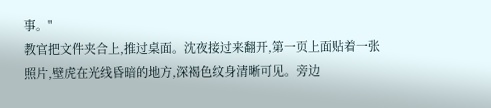事。"
教官把文件夹合上,推过桌面。沈夜接过来翻开,第一页上面贴着一张照片,壁虎在光线昏暗的地方,深褐色纹身清晰可见。旁边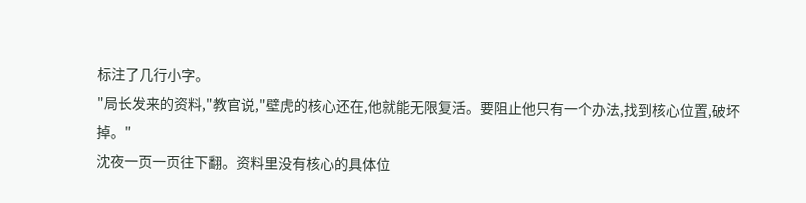标注了几行小字。
"局长发来的资料,"教官说,"壁虎的核心还在,他就能无限复活。要阻止他只有一个办法,找到核心位置,破坏掉。"
沈夜一页一页往下翻。资料里没有核心的具体位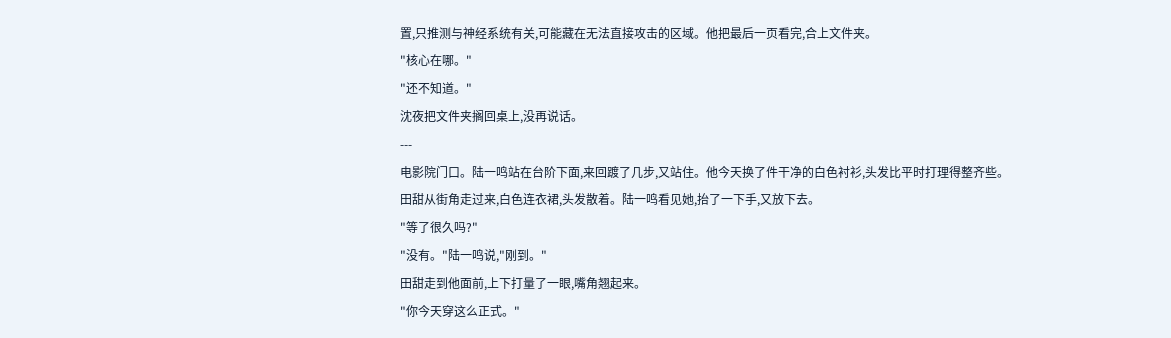置,只推测与神经系统有关,可能藏在无法直接攻击的区域。他把最后一页看完,合上文件夹。
"核心在哪。"
"还不知道。"
沈夜把文件夹搁回桌上,没再说话。
---
电影院门口。陆一鸣站在台阶下面,来回踱了几步,又站住。他今天换了件干净的白色衬衫,头发比平时打理得整齐些。
田甜从街角走过来,白色连衣裙,头发散着。陆一鸣看见她,抬了一下手,又放下去。
"等了很久吗?"
"没有。"陆一鸣说,"刚到。"
田甜走到他面前,上下打量了一眼,嘴角翘起来。
"你今天穿这么正式。"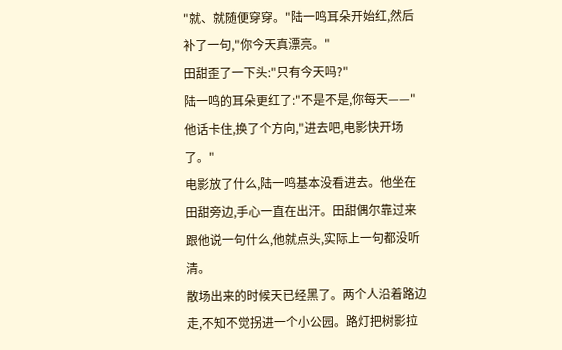"就、就随便穿穿。"陆一鸣耳朵开始红,然后补了一句,"你今天真漂亮。"
田甜歪了一下头:"只有今天吗?"
陆一鸣的耳朵更红了:"不是不是,你每天——"他话卡住,换了个方向,"进去吧,电影快开场了。"
电影放了什么,陆一鸣基本没看进去。他坐在田甜旁边,手心一直在出汗。田甜偶尔靠过来跟他说一句什么,他就点头,实际上一句都没听清。
散场出来的时候天已经黑了。两个人沿着路边走,不知不觉拐进一个小公园。路灯把树影拉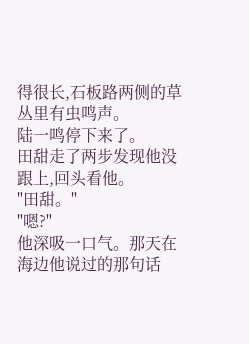得很长,石板路两侧的草丛里有虫鸣声。
陆一鸣停下来了。
田甜走了两步发现他没跟上,回头看他。
"田甜。"
"嗯?"
他深吸一口气。那天在海边他说过的那句话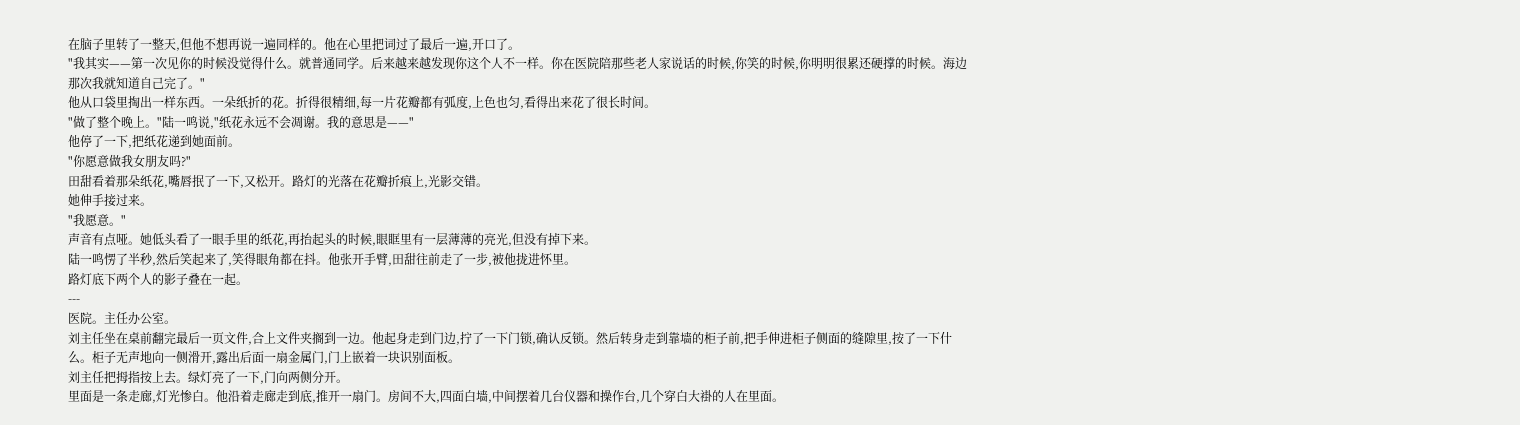在脑子里转了一整天,但他不想再说一遍同样的。他在心里把词过了最后一遍,开口了。
"我其实——第一次见你的时候没觉得什么。就普通同学。后来越来越发现你这个人不一样。你在医院陪那些老人家说话的时候,你笑的时候,你明明很累还硬撑的时候。海边那次我就知道自己完了。"
他从口袋里掏出一样东西。一朵纸折的花。折得很精细,每一片花瓣都有弧度,上色也匀,看得出来花了很长时间。
"做了整个晚上。"陆一鸣说,"纸花永远不会凋谢。我的意思是——"
他停了一下,把纸花递到她面前。
"你愿意做我女朋友吗?"
田甜看着那朵纸花,嘴唇抿了一下,又松开。路灯的光落在花瓣折痕上,光影交错。
她伸手接过来。
"我愿意。"
声音有点哑。她低头看了一眼手里的纸花,再抬起头的时候,眼眶里有一层薄薄的亮光,但没有掉下来。
陆一鸣愣了半秒,然后笑起来了,笑得眼角都在抖。他张开手臂,田甜往前走了一步,被他拢进怀里。
路灯底下两个人的影子叠在一起。
---
医院。主任办公室。
刘主任坐在桌前翻完最后一页文件,合上文件夹搁到一边。他起身走到门边,拧了一下门锁,确认反锁。然后转身走到靠墙的柜子前,把手伸进柜子侧面的缝隙里,按了一下什么。柜子无声地向一侧滑开,露出后面一扇金属门,门上嵌着一块识别面板。
刘主任把拇指按上去。绿灯亮了一下,门向两侧分开。
里面是一条走廊,灯光惨白。他沿着走廊走到底,推开一扇门。房间不大,四面白墙,中间摆着几台仪器和操作台,几个穿白大褂的人在里面。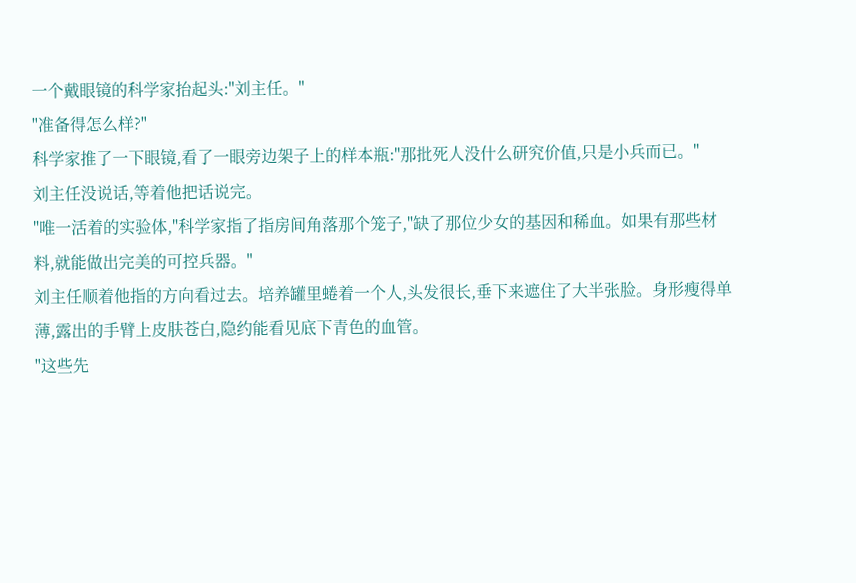一个戴眼镜的科学家抬起头:"刘主任。"
"准备得怎么样?"
科学家推了一下眼镜,看了一眼旁边架子上的样本瓶:"那批死人没什么研究价值,只是小兵而已。"
刘主任没说话,等着他把话说完。
"唯一活着的实验体,"科学家指了指房间角落那个笼子,"缺了那位少女的基因和稀血。如果有那些材料,就能做出完美的可控兵器。"
刘主任顺着他指的方向看过去。培养罐里蜷着一个人,头发很长,垂下来遮住了大半张脸。身形瘦得单薄,露出的手臂上皮肤苍白,隐约能看见底下青色的血管。
"这些先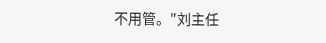不用管。"刘主任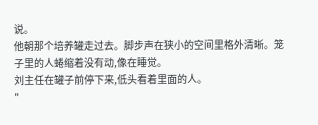说。
他朝那个培养罐走过去。脚步声在狭小的空间里格外清晰。笼子里的人蜷缩着没有动,像在睡觉。
刘主任在罐子前停下来,低头看着里面的人。
"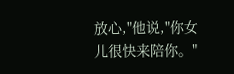放心,"他说,"你女儿很快来陪你。"